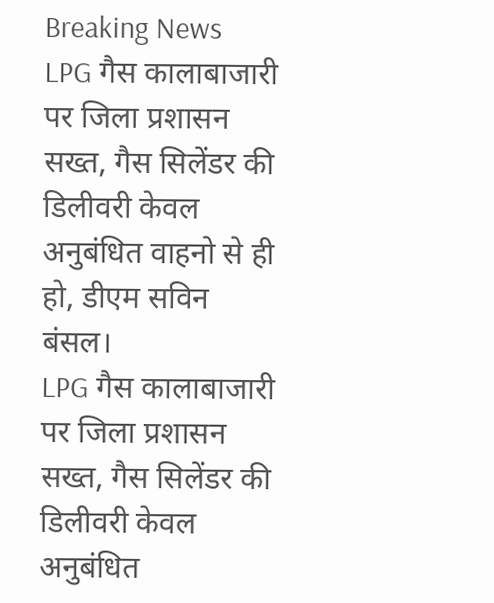Breaking News
LPG गैस कालाबाजारी पर जिला प्रशासन सख्त, गैस सिलेंडर की डिलीवरी केवल अनुबंधित वाहनो से ही हो, डीएम सविन बंसल।
LPG गैस कालाबाजारी पर जिला प्रशासन सख्त, गैस सिलेंडर की डिलीवरी केवल अनुबंधित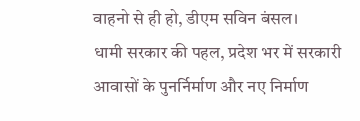वाहनो से ही हो, डीएम सविन बंसल।
धामी सरकार की पहल, प्रदेश भर में सरकारी आवासों के पुनर्निर्माण और नए निर्माण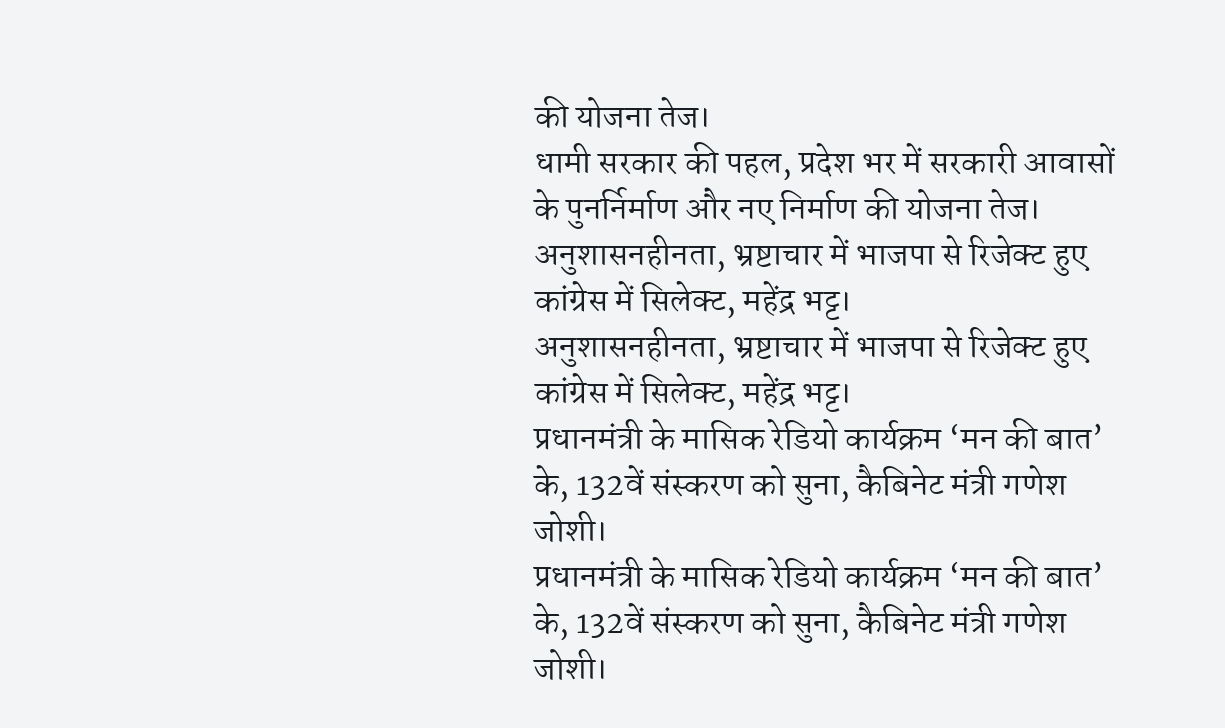की योजना तेज।
धामी सरकार की पहल, प्रदेश भर में सरकारी आवासों के पुनर्निर्माण और नए निर्माण की योजना तेज।
अनुशासनहीनता, भ्रष्टाचार में भाजपा से रिजेक्ट हुए कांग्रेस में सिलेक्ट, महेंद्र भट्ट।
अनुशासनहीनता, भ्रष्टाचार में भाजपा से रिजेक्ट हुए कांग्रेस में सिलेक्ट, महेंद्र भट्ट।
प्रधानमंत्री के मासिक रेडियो कार्यक्रम ‘मन की बात’ के, 132वें संस्करण को सुना, कैबिनेट मंत्री गणेश जोशी।
प्रधानमंत्री के मासिक रेडियो कार्यक्रम ‘मन की बात’ के, 132वें संस्करण को सुना, कैबिनेट मंत्री गणेश जोशी।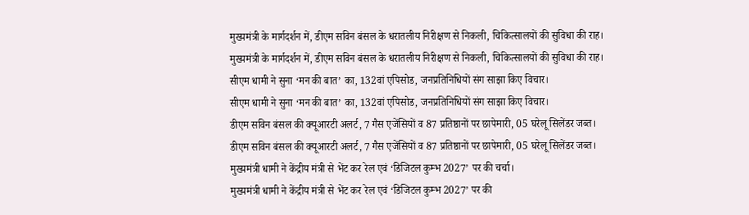मुख्यमंत्री के मार्गदर्शन में, डीएम सविन बंसल के धरातलीय निरीक्षण से निकली, चिकित्सालयों की सुविधा की राह।
मुख्यमंत्री के मार्गदर्शन में, डीएम सविन बंसल के धरातलीय निरीक्षण से निकली, चिकित्सालयों की सुविधा की राह।
सीएम धामी ने सुना ‘मन की बात’ का, 132वां एपिसोड, जनप्रतिनिधियों संग साझा किए विचार।
सीएम धामी ने सुना ‘मन की बात’ का, 132वां एपिसोड, जनप्रतिनिधियों संग साझा किए विचार।
डीएम सविन बंसल की क्यूआरटी अलर्ट, 7 गैस एजेंसियों व 87 प्रतिष्ठानों पर छापेमारी, 05 घरेलू सिलेंडर जब्त।
डीएम सविन बंसल की क्यूआरटी अलर्ट, 7 गैस एजेंसियों व 87 प्रतिष्ठानों पर छापेमारी, 05 घरेलू सिलेंडर जब्त।
मुख्यमंत्री धामी ने केंद्रीय मंत्री से भेंट कर रेल एवं ‘डिजिटल कुम्भ 2027’ पर की चर्चा।
मुख्यमंत्री धामी ने केंद्रीय मंत्री से भेंट कर रेल एवं ‘डिजिटल कुम्भ 2027’ पर की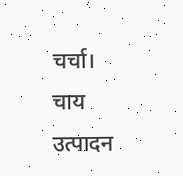चर्चा।
चाय उत्पादन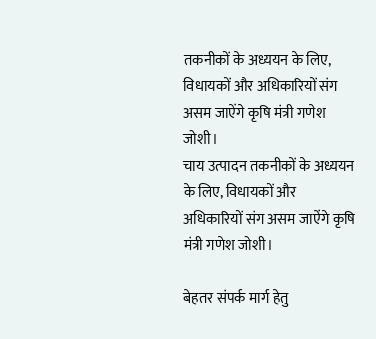तकनीकों के अध्ययन के लिए, विधायकों और अधिकारियों संग असम जाऐंगे कृषि मंत्री गणेश जोशी।
चाय उत्पादन तकनीकों के अध्ययन के लिए, विधायकों और अधिकारियों संग असम जाऐंगे कृषि मंत्री गणेश जोशी।

बेहतर संपर्क मार्ग हेतु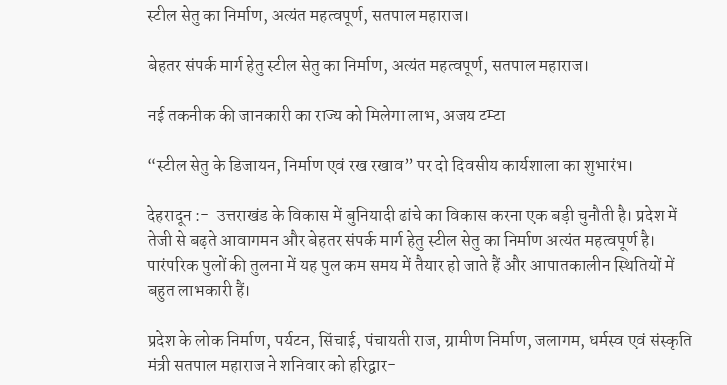स्टील सेतु का निर्माण, अत्यंत महत्वपूर्ण, सतपाल महाराज।

बेहतर संपर्क मार्ग हेतु स्टील सेतु का निर्माण, अत्यंत महत्वपूर्ण, सतपाल महाराज।

नई तकनीक की जानकारी का राज्य को मिलेगा लाभ, अजय टम्टा

“स्टील सेतु के डिजायन, निर्माण एवं रख रखाव” पर दो दिवसीय कार्यशाला का शुभारंभ।

देहरादून :-  उत्तराखंड के विकास में बुनियादी ढांचे का विकास करना एक बड़ी चुनौती है। प्रदेश में तेजी से बढ़ते आवागमन और बेहतर संपर्क मार्ग हेतु स्टील सेतु का निर्माण अत्यंत महत्वपूर्ण है। पारंपरिक पुलों की तुलना में यह पुल कम समय में तैयार हो जाते हैं और आपातकालीन स्थितियों में बहुत लाभकारी हैं।

प्रदेश के लोक निर्माण, पर्यटन, सिंचाई, पंचायती राज, ग्रामीण निर्माण, जलागम, धर्मस्व एवं संस्कृति मंत्री सतपाल महाराज ने शनिवार को हरिद्वार-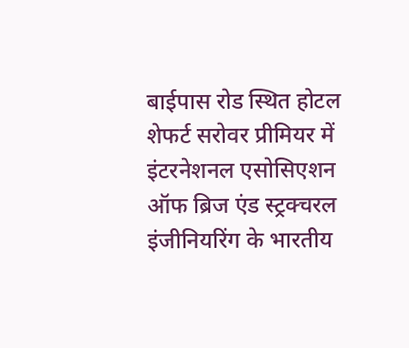बाईपास रोड स्थित होटल शेफर्ट सरोवर प्रीमियर में इंटरनेशनल एसोसिएशन ऑफ ब्रिज एंड स्ट्रक्चरल इंजीनियरिंग के भारतीय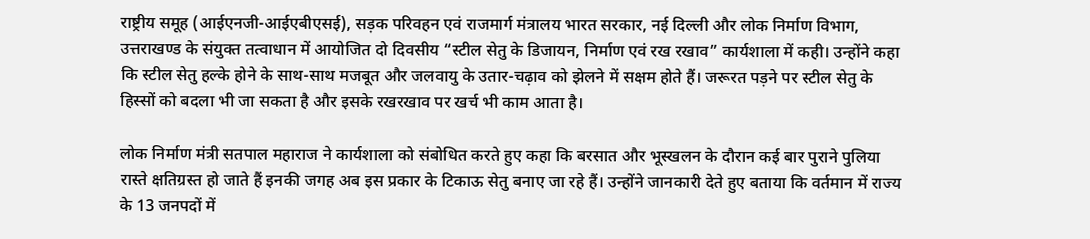राष्ट्रीय समूह (आईएनजी-आईएबीएसई), सड़क परिवहन एवं राजमार्ग मंत्रालय भारत सरकार, नई दिल्ली और लोक निर्माण विभाग, उत्तराखण्ड के संयुक्त तत्वाधान में आयोजित दो दिवसीय “स्टील सेतु के डिजायन, निर्माण एवं रख रखाव” कार्यशाला में कही। उन्होंने कहा कि स्टील सेतु हल्के होने के साथ-साथ मजबूत और जलवायु के उतार-चढ़ाव को झेलने में सक्षम होते हैं। जरूरत पड़ने पर स्टील सेतु के हिस्सों को बदला भी जा सकता है और इसके रखरखाव पर खर्च भी काम आता है।

लोक निर्माण मंत्री सतपाल महाराज ने कार्यशाला को संबोधित करते हुए कहा कि बरसात और भूस्खलन के दौरान कई बार पुराने पुलिया रास्ते क्षतिग्रस्त हो जाते हैं इनकी जगह अब इस प्रकार के टिकाऊ सेतु बनाए जा रहे हैं। उन्होंने जानकारी देते हुए बताया कि वर्तमान में राज्य के 13 जनपदों में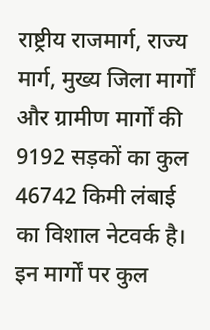राष्ट्रीय राजमार्ग, राज्य मार्ग, मुख्य जिला मार्गों और ग्रामीण मार्गों की 9192 सड़कों का कुल 46742 किमी लंबाई का विशाल नेटवर्क है। इन मार्गों पर कुल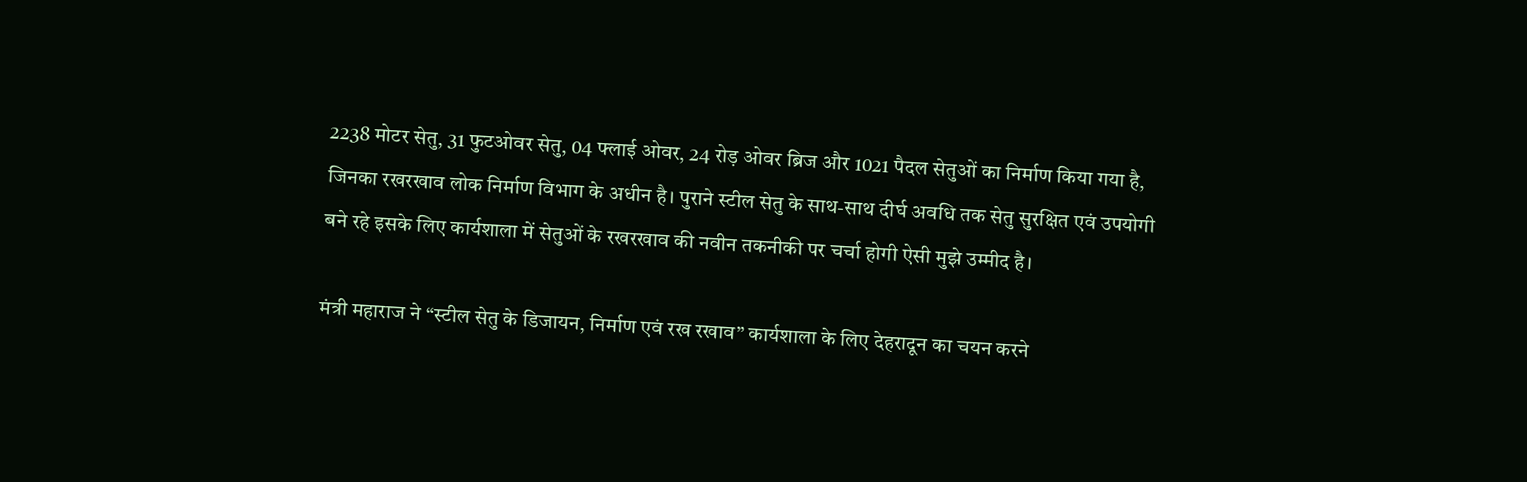2238 मोटर सेतु, 31 फुटओवर सेतु, 04 फ्लाई ओवर, 24 रोड़ ओवर ब्रिज और 1021 पैदल सेतुओं का निर्माण किया गया है, जिनका रखरखाव लोक निर्माण विभाग के अधीन है। पुराने स्टील सेतु के साथ-साथ दीर्घ अवधि तक सेतु सुरक्षित एवं उपयोगी बने रहे इसके लिए कार्यशाला में सेतुओं के रखरखाव की नवीन तकनीकी पर चर्चा होगी ऐसी मुझे उम्मीद है।

मंत्री महाराज ने “स्टील सेतु के डिजायन, निर्माण एवं रख रखाव” कार्यशाला के लिए देहरादून का चयन करने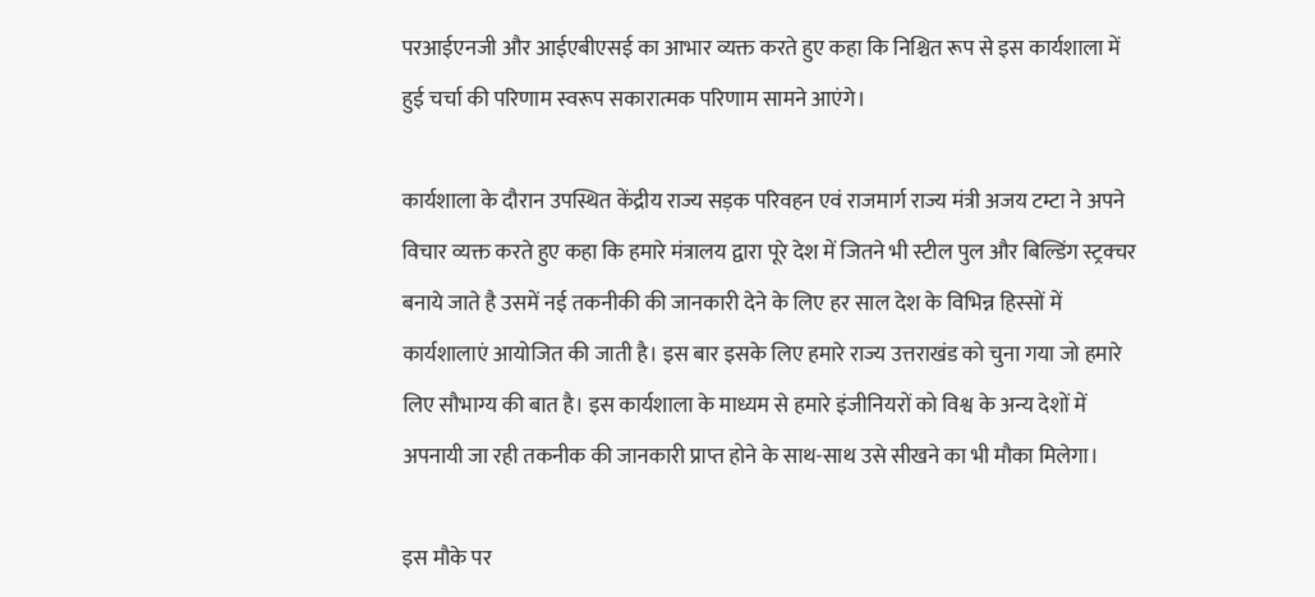परआईएनजी और आईएबीएसई का आभार व्यक्त करते हुए कहा कि निश्चित रूप से इस कार्यशाला में हुई चर्चा की परिणाम स्वरूप सकारात्मक परिणाम सामने आएंगे।

कार्यशाला के दौरान उपस्थित केंद्रीय राज्य सड़क परिवहन एवं राजमार्ग राज्य मंत्री अजय टम्टा ने अपने विचार व्यक्त करते हुए कहा कि हमारे मंत्रालय द्वारा पूरे देश में जितने भी स्टील पुल और बिल्डिंग स्ट्रक्चर बनाये जाते है उसमें नई तकनीकी की जानकारी देने के लिए हर साल देश के विभिन्न हिस्सों में कार्यशालाएं आयोजित की जाती है। इस बार इसके लिए हमारे राज्य उत्तराखंड को चुना गया जो हमारे लिए सौभाग्य की बात है। इस कार्यशाला के माध्यम से हमारे इंजीनियरों को विश्व के अन्य देशों में अपनायी जा रही तकनीक की जानकारी प्राप्त होने के साथ-साथ उसे सीखने का भी मौका मिलेगा।

इस मौके पर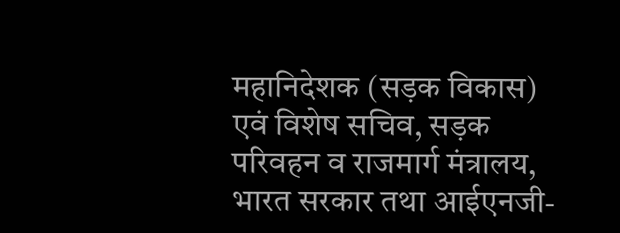महानिदेशक (सड़क विकास) एवं विशेष सचिव, सड़क परिवहन व राजमार्ग मंत्रालय, भारत सरकार तथा आईएनजी-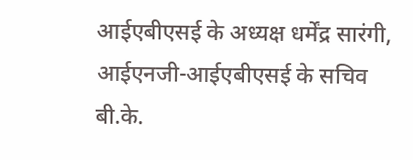आईएबीएसई के अध्यक्ष धर्मेंद्र सारंगी, आईएनजी-आईएबीएसई के सचिव बी.के.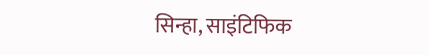सिन्हा, साइंटिफिक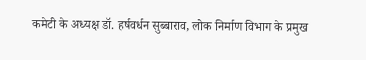कमेटी के अध्यक्ष डॉ. हर्षवर्धन सुब्बाराव, लोक निर्माण विभाग के प्रमुख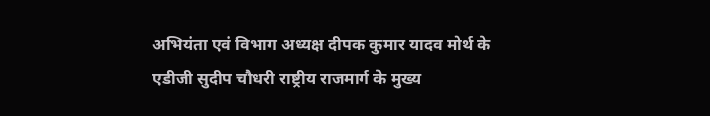अभियंता एवं विभाग अध्यक्ष दीपक कुमार यादव मोर्थ के एडीजी सुदीप चौधरी राष्ट्रीय राजमार्ग के मुख्य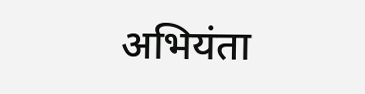अभियंता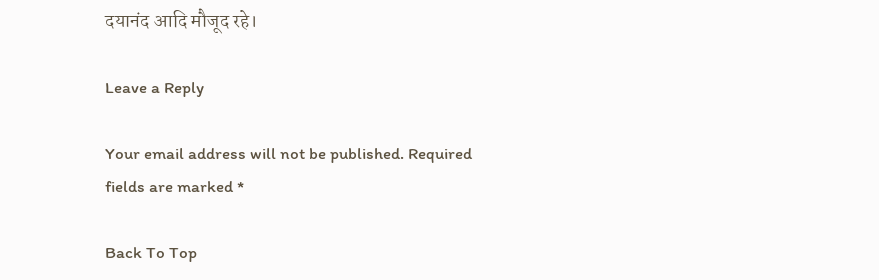दयानंद आदि मौजूद रहे।

Leave a Reply

Your email address will not be published. Required fields are marked *

Back To Top